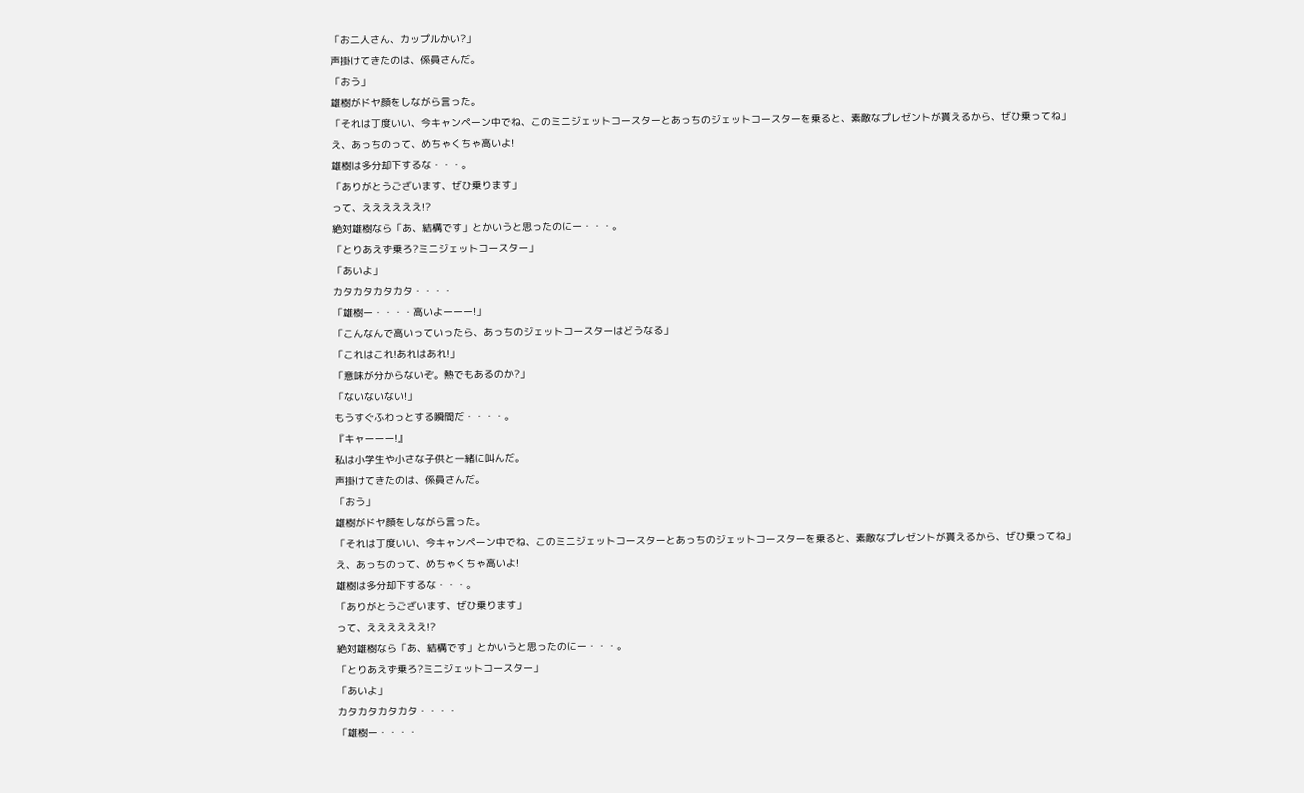「お二人さん、カップルかい?」
声掛けてきたのは、係員さんだ。
「おう」
雄樹がドヤ顔をしながら言った。
「それは丁度いい、今キャンペーン中でね、このミニジェットコースターとあっちのジェットコースターを乗ると、素敵なプレゼントが貰えるから、ぜひ乗ってね」
え、あっちのって、めちゃくちゃ高いよ!
雄樹は多分却下するな・・・。
「ありがとうございます、ぜひ乗ります」
って、ええええええ!?
絶対雄樹なら「あ、結構です」とかいうと思ったのにー・・・。
「とりあえず乗ろ?ミニジェットコースター」
「あいよ」
カタカタカタカタ・・・・
「雄樹ー・・・・高いよーーー!」
「こんなんで高いっていったら、あっちのジェットコースターはどうなる」
「これはこれ!あれはあれ!」
「意味が分からないぞ。熱でもあるのか?」
「ないないない!」
もうすぐふわっとする瞬間だ・・・・。
『キャーーー!』
私は小学生や小さな子供と一緒に叫んだ。
声掛けてきたのは、係員さんだ。
「おう」
雄樹がドヤ顔をしながら言った。
「それは丁度いい、今キャンペーン中でね、このミニジェットコースターとあっちのジェットコースターを乗ると、素敵なプレゼントが貰えるから、ぜひ乗ってね」
え、あっちのって、めちゃくちゃ高いよ!
雄樹は多分却下するな・・・。
「ありがとうございます、ぜひ乗ります」
って、ええええええ!?
絶対雄樹なら「あ、結構です」とかいうと思ったのにー・・・。
「とりあえず乗ろ?ミニジェットコースター」
「あいよ」
カタカタカタカタ・・・・
「雄樹ー・・・・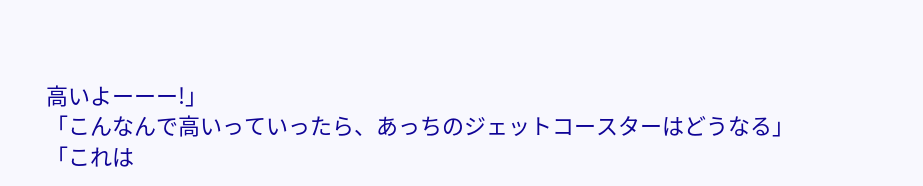高いよーーー!」
「こんなんで高いっていったら、あっちのジェットコースターはどうなる」
「これは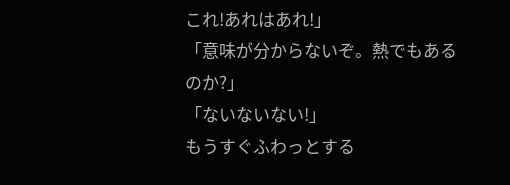これ!あれはあれ!」
「意味が分からないぞ。熱でもあるのか?」
「ないないない!」
もうすぐふわっとする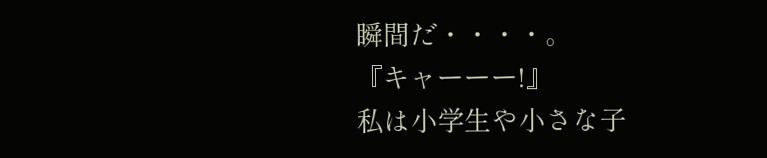瞬間だ・・・・。
『キャーーー!』
私は小学生や小さな子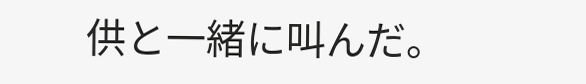供と一緒に叫んだ。